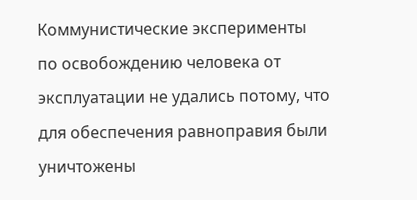Коммунистические эксперименты по освобождению человека от эксплуатации не удались потому, что для обеспечения равноправия были уничтожены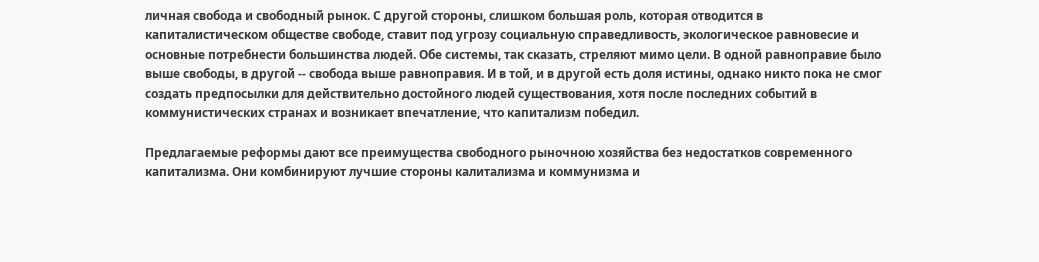личная свобода и свободный рынок. С другой стороны, слишком большая роль, которая отводится в капиталистическом обществе свободе, ставит под угрозу социальную справедливость, экологическое равновесие и основные потребнести большинства людей. Обе системы, так сказать, стреляют мимо цели. В одной равноправие было выше свободы, в другой -- свобода выше равноправия. И в той, и в другой есть доля истины, однако никто пока не смог создать предпосылки для действительно достойного людей существования, хотя после последних событий в коммунистических странах и возникает впечатление, что капитализм победил.

Предлагаемые реформы дают все преимущества свободного рыночною хозяйства без недостатков современного капитализма. Они комбинируют лучшие стороны калитализма и коммунизма и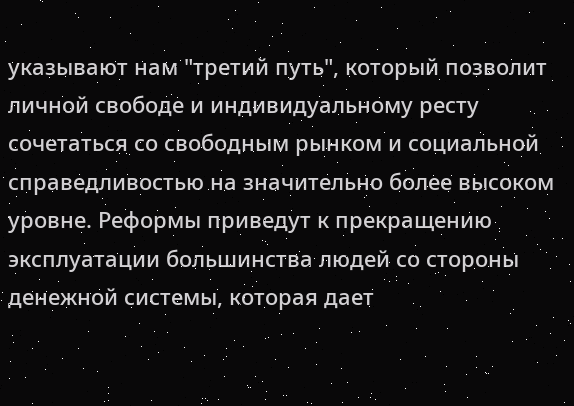указывают нам "третий путь", который позволит личной свободе и индивидуальному ресту сочетаться со свободным рынком и социальной справедливостью на значительно более высоком уровне. Реформы приведут к прекращению эксплуатации большинства людей со стороны денежной системы, которая дает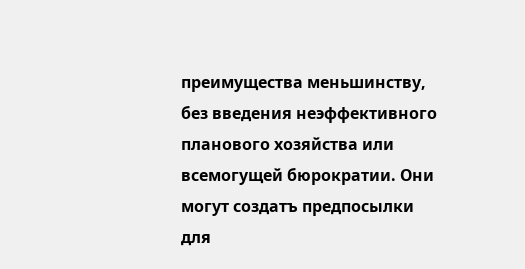преимущества меньшинству, без введения неэффективного планового хозяйства или всемогущей бюрократии. Они могут создатъ предпосылки для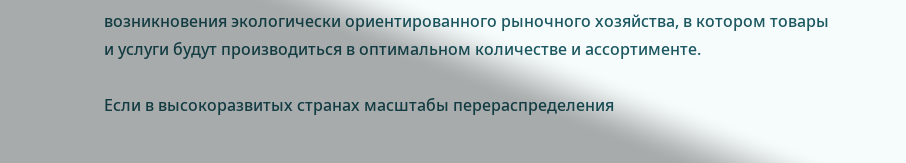возникновения экологически ориентированного рыночного хозяйства, в котором товары и услуги будут производиться в оптимальном количестве и ассортименте.

Если в высокоразвитых странах масштабы перераспределения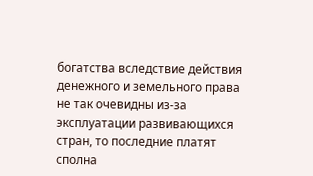богатства вследствие действия денежного и земельного права не так очевидны из-за эксплуатации развивающихся стран, то последние платят сполна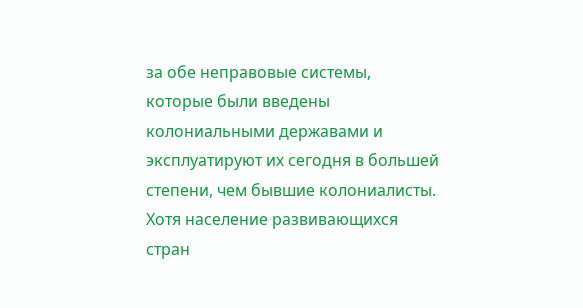за обе неправовые системы, которые были введены колониальными державами и эксплуатируют их сегодня в большей степени, чем бывшие колониалисты. Хотя население развивающихся стран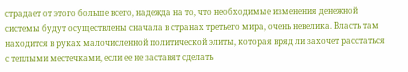страдает от этого больше всего, надежда на то, что необходимые изменения денежной системы будут осуществлены сначала в странах третьего мира, очень невелика. Власть там находится в руках малочисленной политической элиты, которая вряд ли захочет расстаться с теплыми местечками, если ее не заставят сделать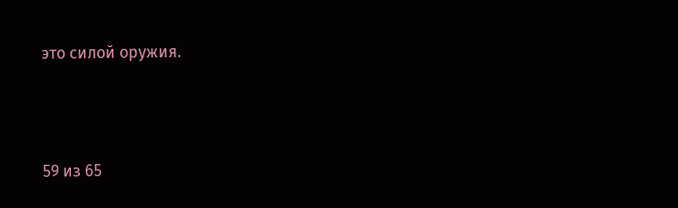это силой оружия.



59 из 65